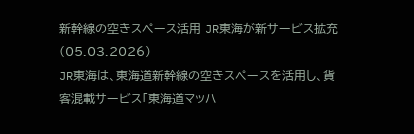新幹線の空きスペース活用 JR東海が新サービス拡充 (05.03.2026)
JR東海は、東海道新幹線の空きスペースを活用し、貨客混載サービス「東海道マッハ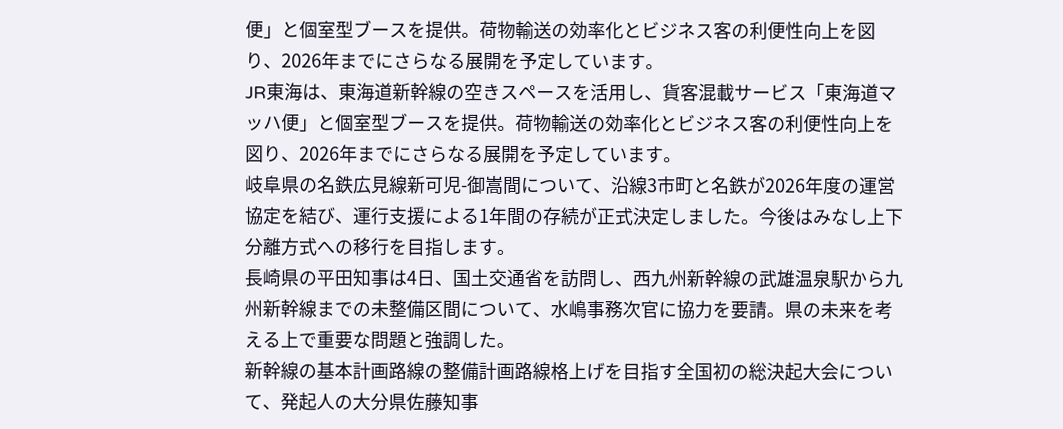便」と個室型ブースを提供。荷物輸送の効率化とビジネス客の利便性向上を図り、2026年までにさらなる展開を予定しています。
JR東海は、東海道新幹線の空きスペースを活用し、貨客混載サービス「東海道マッハ便」と個室型ブースを提供。荷物輸送の効率化とビジネス客の利便性向上を図り、2026年までにさらなる展開を予定しています。
岐阜県の名鉄広見線新可児-御嵩間について、沿線3市町と名鉄が2026年度の運営協定を結び、運行支援による1年間の存続が正式決定しました。今後はみなし上下分離方式への移行を目指します。
長崎県の平田知事は4日、国土交通省を訪問し、西九州新幹線の武雄温泉駅から九州新幹線までの未整備区間について、水嶋事務次官に協力を要請。県の未来を考える上で重要な問題と強調した。
新幹線の基本計画路線の整備計画路線格上げを目指す全国初の総決起大会について、発起人の大分県佐藤知事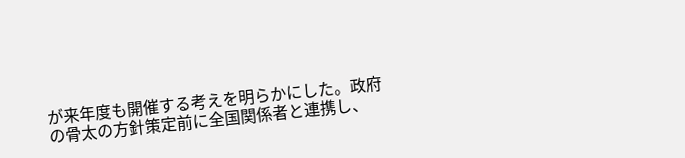が来年度も開催する考えを明らかにした。政府の骨太の方針策定前に全国関係者と連携し、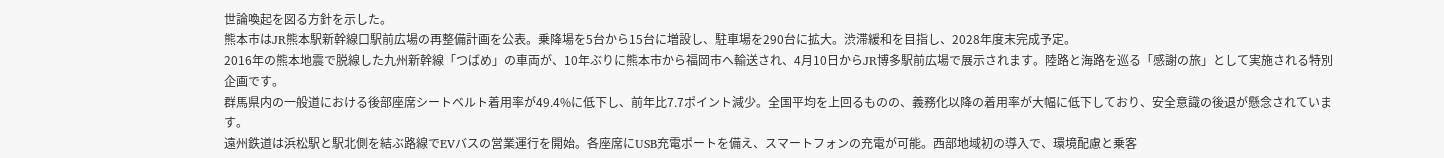世論喚起を図る方針を示した。
熊本市はJR熊本駅新幹線口駅前広場の再整備計画を公表。乗降場を5台から15台に増設し、駐車場を290台に拡大。渋滞緩和を目指し、2028年度末完成予定。
2016年の熊本地震で脱線した九州新幹線「つばめ」の車両が、10年ぶりに熊本市から福岡市へ輸送され、4月10日からJR博多駅前広場で展示されます。陸路と海路を巡る「感謝の旅」として実施される特別企画です。
群馬県内の一般道における後部座席シートベルト着用率が49.4%に低下し、前年比7.7ポイント減少。全国平均を上回るものの、義務化以降の着用率が大幅に低下しており、安全意識の後退が懸念されています。
遠州鉄道は浜松駅と駅北側を結ぶ路線でEVバスの営業運行を開始。各座席にUSB充電ポートを備え、スマートフォンの充電が可能。西部地域初の導入で、環境配慮と乗客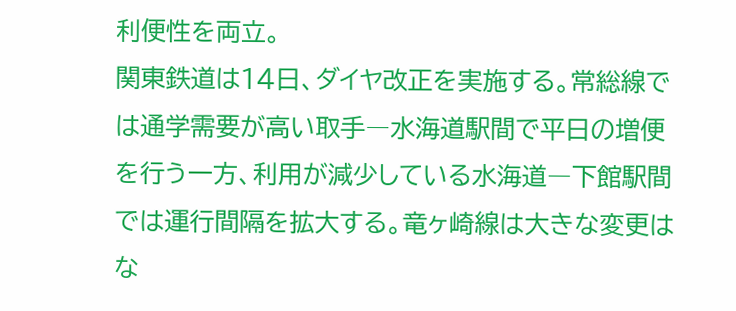利便性を両立。
関東鉄道は14日、ダイヤ改正を実施する。常総線では通学需要が高い取手―水海道駅間で平日の増便を行う一方、利用が減少している水海道―下館駅間では運行間隔を拡大する。竜ヶ崎線は大きな変更はな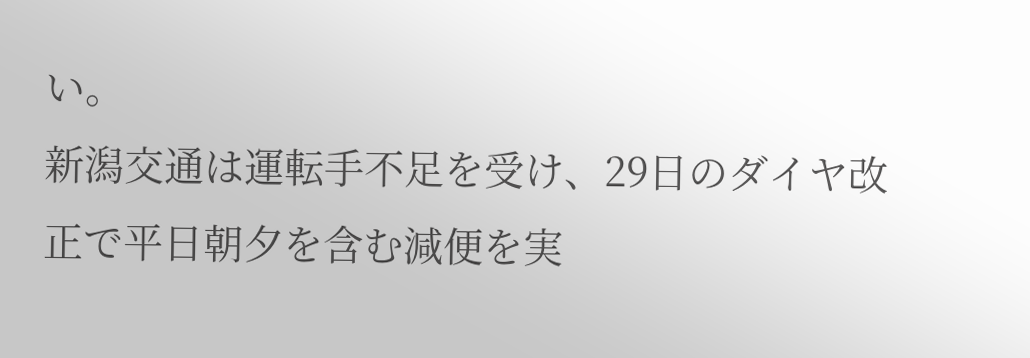い。
新潟交通は運転手不足を受け、29日のダイヤ改正で平日朝夕を含む減便を実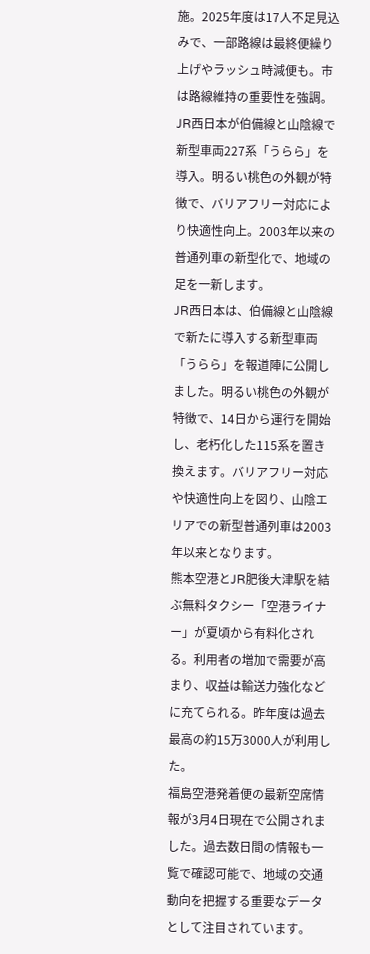施。2025年度は17人不足見込みで、一部路線は最終便繰り上げやラッシュ時減便も。市は路線維持の重要性を強調。
JR西日本が伯備線と山陰線で新型車両227系「うらら」を導入。明るい桃色の外観が特徴で、バリアフリー対応により快適性向上。2003年以来の普通列車の新型化で、地域の足を一新します。
JR西日本は、伯備線と山陰線で新たに導入する新型車両「うらら」を報道陣に公開しました。明るい桃色の外観が特徴で、14日から運行を開始し、老朽化した115系を置き換えます。バリアフリー対応や快適性向上を図り、山陰エリアでの新型普通列車は2003年以来となります。
熊本空港とJR肥後大津駅を結ぶ無料タクシー「空港ライナー」が夏頃から有料化される。利用者の増加で需要が高まり、収益は輸送力強化などに充てられる。昨年度は過去最高の約15万3000人が利用した。
福島空港発着便の最新空席情報が3月4日現在で公開されました。過去数日間の情報も一覧で確認可能で、地域の交通動向を把握する重要なデータとして注目されています。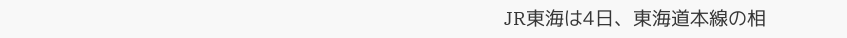JR東海は4日、東海道本線の相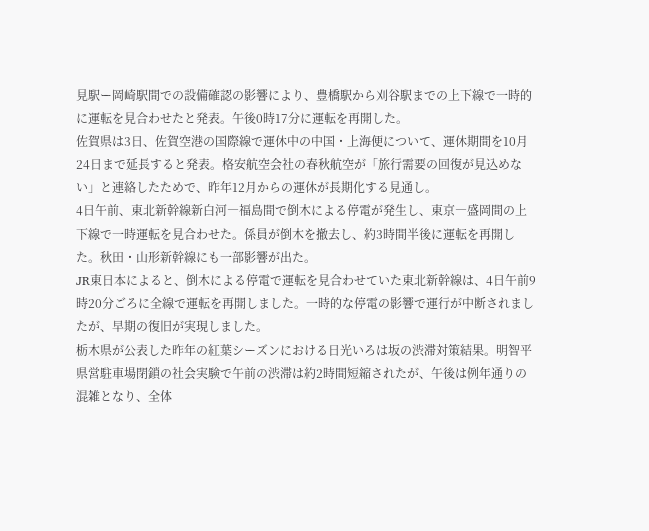見駅ー岡崎駅間での設備確認の影響により、豊橋駅から刈谷駅までの上下線で一時的に運転を見合わせたと発表。午後0時17分に運転を再開した。
佐賀県は3日、佐賀空港の国際線で運休中の中国・上海便について、運休期間を10月24日まで延長すると発表。格安航空会社の春秋航空が「旅行需要の回復が見込めない」と連絡したためで、昨年12月からの運休が長期化する見通し。
4日午前、東北新幹線新白河―福島間で倒木による停電が発生し、東京―盛岡間の上下線で一時運転を見合わせた。係員が倒木を撤去し、約3時間半後に運転を再開した。秋田・山形新幹線にも一部影響が出た。
JR東日本によると、倒木による停電で運転を見合わせていた東北新幹線は、4日午前9時20分ごろに全線で運転を再開しました。一時的な停電の影響で運行が中断されましたが、早期の復旧が実現しました。
栃木県が公表した昨年の紅葉シーズンにおける日光いろは坂の渋滞対策結果。明智平県営駐車場閉鎖の社会実験で午前の渋滞は約2時間短縮されたが、午後は例年通りの混雑となり、全体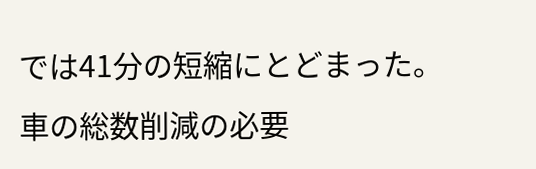では41分の短縮にとどまった。車の総数削減の必要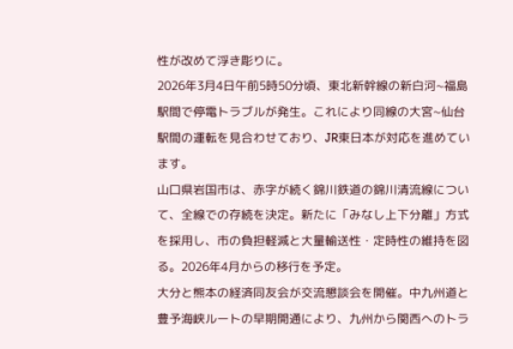性が改めて浮き彫りに。
2026年3月4日午前5時50分頃、東北新幹線の新白河~福島駅間で停電トラブルが発生。これにより同線の大宮~仙台駅間の運転を見合わせており、JR東日本が対応を進めています。
山口県岩国市は、赤字が続く錦川鉄道の錦川清流線について、全線での存続を決定。新たに「みなし上下分離」方式を採用し、市の負担軽減と大量輸送性・定時性の維持を図る。2026年4月からの移行を予定。
大分と熊本の経済同友会が交流懇談会を開催。中九州道と豊予海峡ルートの早期開通により、九州から関西へのトラ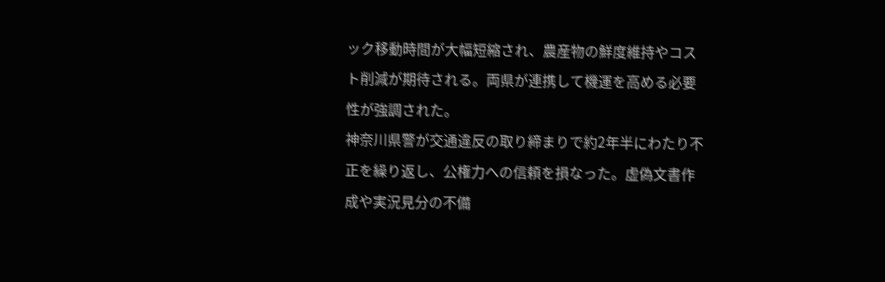ック移動時間が大幅短縮され、農産物の鮮度維持やコスト削減が期待される。両県が連携して機運を高める必要性が強調された。
神奈川県警が交通違反の取り締まりで約2年半にわたり不正を繰り返し、公権力への信頼を損なった。虚偽文書作成や実況見分の不備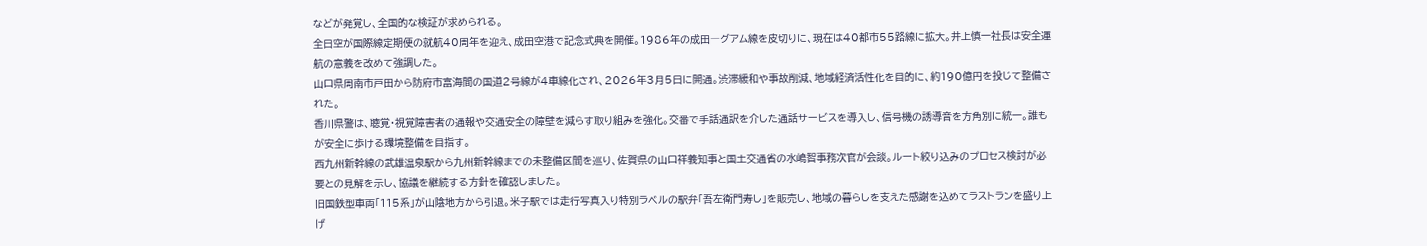などが発覚し、全国的な検証が求められる。
全日空が国際線定期便の就航40周年を迎え、成田空港で記念式典を開催。1986年の成田―グアム線を皮切りに、現在は40都市55路線に拡大。井上慎一社長は安全運航の意義を改めて強調した。
山口県周南市戸田から防府市富海間の国道2号線が4車線化され、2026年3月5日に開通。渋滞緩和や事故削減、地域経済活性化を目的に、約190億円を投じて整備された。
香川県警は、聴覚・視覚障害者の通報や交通安全の障壁を減らす取り組みを強化。交番で手話通訳を介した通話サービスを導入し、信号機の誘導音を方角別に統一。誰もが安全に歩ける環境整備を目指す。
西九州新幹線の武雄温泉駅から九州新幹線までの未整備区間を巡り、佐賀県の山口祥義知事と国土交通省の水嶋智事務次官が会談。ルート絞り込みのプロセス検討が必要との見解を示し、協議を継続する方針を確認しました。
旧国鉄型車両「115系」が山陰地方から引退。米子駅では走行写真入り特別ラベルの駅弁「吾左衛門寿し」を販売し、地域の暮らしを支えた感謝を込めてラストランを盛り上げ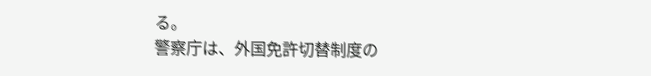る。
警察庁は、外国免許切替制度の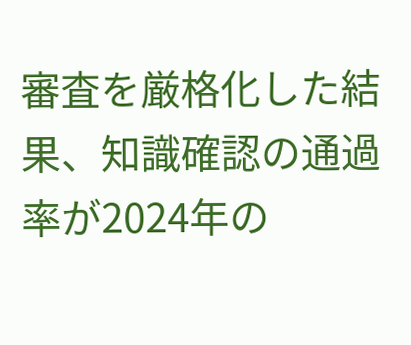審査を厳格化した結果、知識確認の通過率が2024年の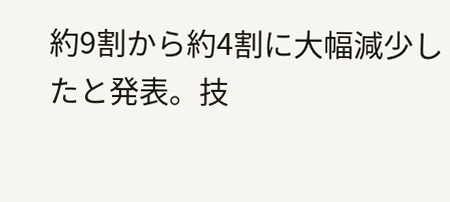約9割から約4割に大幅減少したと発表。技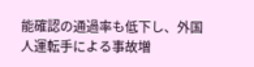能確認の通過率も低下し、外国人運転手による事故増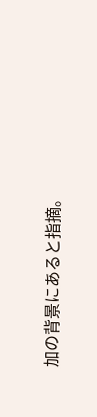加の背景にあると指摘。